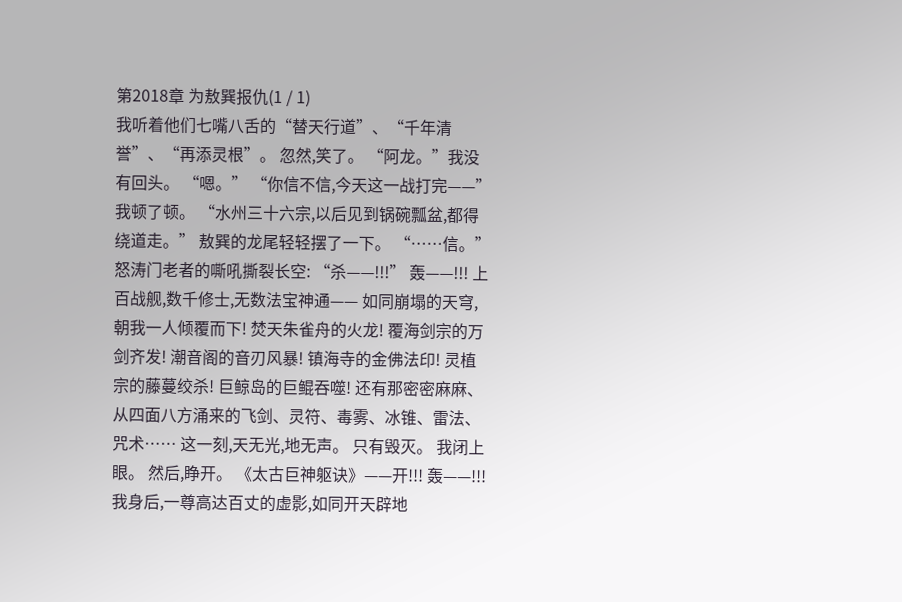第2018章 为敖巽报仇(1 / 1)
我听着他们七嘴八舌的“替天行道”、“千年清誉”、“再添灵根”。 忽然,笑了。 “阿龙。”我没有回头。 “嗯。” “你信不信,今天这一战打完——” 我顿了顿。 “水州三十六宗,以后见到锅碗瓢盆,都得绕道走。” 敖巽的龙尾轻轻摆了一下。 “……信。” 怒涛门老者的嘶吼撕裂长空: “杀——!!!” 轰——!!! 上百战舰,数千修士,无数法宝神通—— 如同崩塌的天穹,朝我一人倾覆而下! 焚天朱雀舟的火龙! 覆海剑宗的万剑齐发! 潮音阁的音刃风暴! 镇海寺的金佛法印! 灵植宗的藤蔓绞杀! 巨鲸岛的巨鲲吞噬! 还有那密密麻麻、从四面八方涌来的飞剑、灵符、毒雾、冰锥、雷法、咒术…… 这一刻,天无光,地无声。 只有毁灭。 我闭上眼。 然后,睁开。 《太古巨神躯诀》——开!!! 轰——!!! 我身后,一尊高达百丈的虚影,如同开天辟地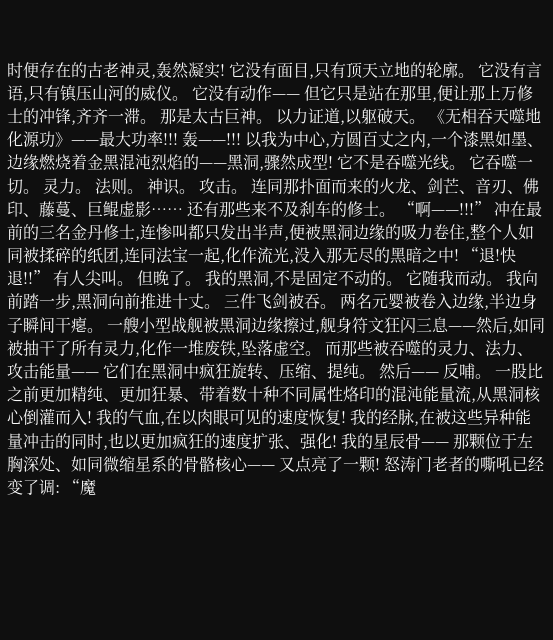时便存在的古老神灵,轰然凝实! 它没有面目,只有顶天立地的轮廓。 它没有言语,只有镇压山河的威仪。 它没有动作—— 但它只是站在那里,便让那上万修士的冲锋,齐齐一滞。 那是太古巨神。 以力证道,以躯破天。 《无相吞天噬地化源功》——最大功率!!! 轰——!!! 以我为中心,方圆百丈之内,一个漆黑如墨、边缘燃烧着金黑混沌烈焰的——黑洞,骤然成型! 它不是吞噬光线。 它吞噬一切。 灵力。 法则。 神识。 攻击。 连同那扑面而来的火龙、剑芒、音刃、佛印、藤蔓、巨鲲虚影…… 还有那些来不及刹车的修士。 “啊——!!!” 冲在最前的三名金丹修士,连惨叫都只发出半声,便被黑洞边缘的吸力卷住,整个人如同被揉碎的纸团,连同法宝一起,化作流光,没入那无尽的黑暗之中! “退!快退!!” 有人尖叫。 但晚了。 我的黑洞,不是固定不动的。 它随我而动。 我向前踏一步,黑洞向前推进十丈。 三件飞剑被吞。 两名元婴被卷入边缘,半边身子瞬间干瘪。 一艘小型战舰被黑洞边缘擦过,舰身符文狂闪三息——然后,如同被抽干了所有灵力,化作一堆废铁,坠落虚空。 而那些被吞噬的灵力、法力、攻击能量—— 它们在黑洞中疯狂旋转、压缩、提纯。 然后—— 反哺。 一股比之前更加精纯、更加狂暴、带着数十种不同属性烙印的混沌能量流,从黑洞核心倒灌而入! 我的气血,在以肉眼可见的速度恢复! 我的经脉,在被这些异种能量冲击的同时,也以更加疯狂的速度扩张、强化! 我的星辰骨—— 那颗位于左胸深处、如同微缩星系的骨骼核心—— 又点亮了一颗! 怒涛门老者的嘶吼已经变了调: “魔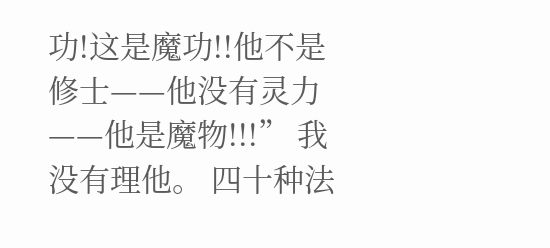功!这是魔功!!他不是修士——他没有灵力——他是魔物!!!” 我没有理他。 四十种法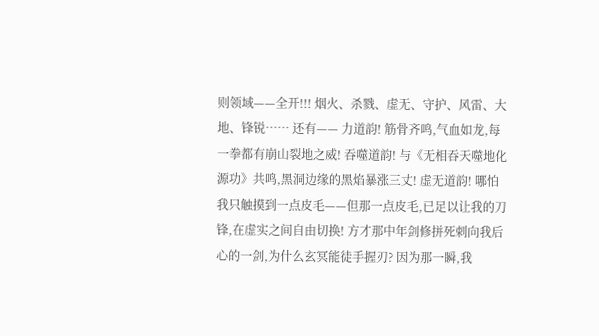则领域——全开!!! 烟火、杀戮、虚无、守护、风雷、大地、锋锐…… 还有—— 力道韵! 筋骨齐鸣,气血如龙,每一拳都有崩山裂地之威! 吞噬道韵! 与《无相吞天噬地化源功》共鸣,黑洞边缘的黑焰暴涨三丈! 虚无道韵! 哪怕我只触摸到一点皮毛——但那一点皮毛,已足以让我的刀锋,在虚实之间自由切换! 方才那中年剑修拼死刺向我后心的一剑,为什么玄冥能徒手握刃? 因为那一瞬,我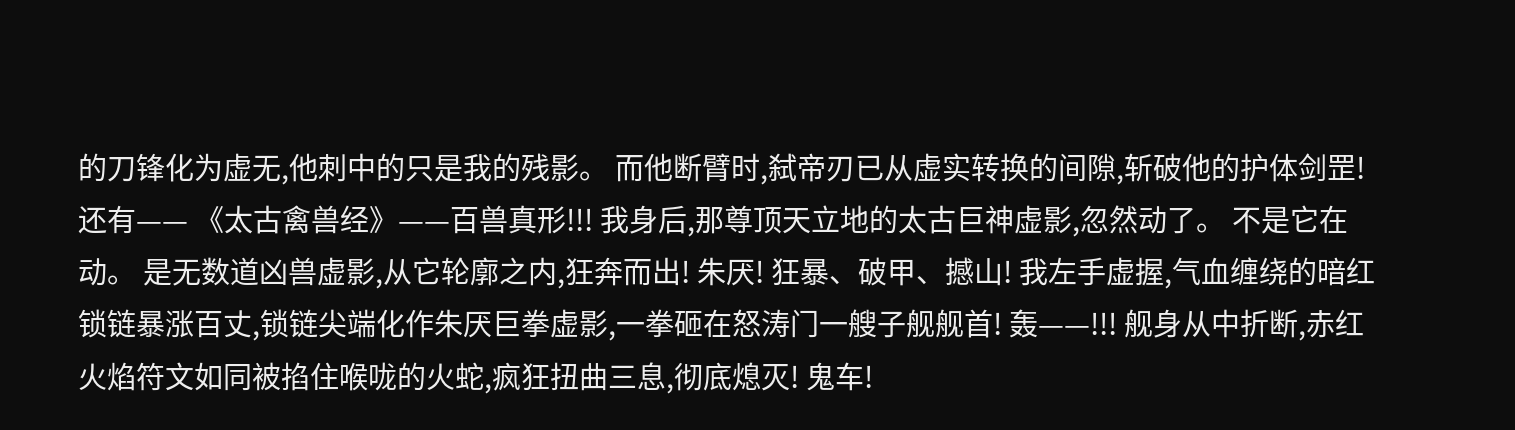的刀锋化为虚无,他刺中的只是我的残影。 而他断臂时,弑帝刃已从虚实转换的间隙,斩破他的护体剑罡! 还有—— 《太古禽兽经》——百兽真形!!! 我身后,那尊顶天立地的太古巨神虚影,忽然动了。 不是它在动。 是无数道凶兽虚影,从它轮廓之内,狂奔而出! 朱厌! 狂暴、破甲、撼山! 我左手虚握,气血缠绕的暗红锁链暴涨百丈,锁链尖端化作朱厌巨拳虚影,一拳砸在怒涛门一艘子舰舰首! 轰——!!! 舰身从中折断,赤红火焰符文如同被掐住喉咙的火蛇,疯狂扭曲三息,彻底熄灭! 鬼车!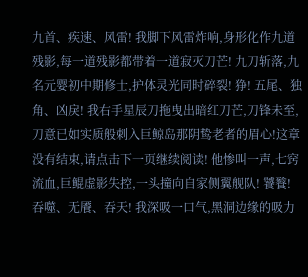九首、疾速、风雷! 我脚下风雷炸响,身形化作九道残影,每一道残影都带着一道寂灭刀芒! 九刀斩落,九名元婴初中期修士,护体灵光同时碎裂! 狰! 五尾、独角、凶戾! 我右手星辰刀拖曳出暗红刀芒,刀锋未至,刀意已如实质般刺入巨鲸岛那阴鸷老者的眉心!这章没有结束,请点击下一页继续阅读! 他惨叫一声,七窍流血,巨鲲虚影失控,一头撞向自家侧翼舰队! 饕餮! 吞噬、无餍、吞天! 我深吸一口气,黑洞边缘的吸力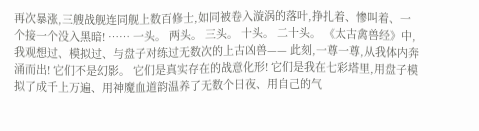再次暴涨,三艘战舰连同舰上数百修士,如同被卷入漩涡的落叶,挣扎着、惨叫着、一个接一个没入黑暗! …… 一头。 两头。 三头。 十头。 二十头。 《太古禽兽经》中,我观想过、模拟过、与盘子对练过无数次的上古凶兽—— 此刻,一尊一尊,从我体内奔涌而出! 它们不是幻影。 它们是真实存在的战意化形! 它们是我在七彩塔里,用盘子模拟了成千上万遍、用神魔血道韵温养了无数个日夜、用自己的气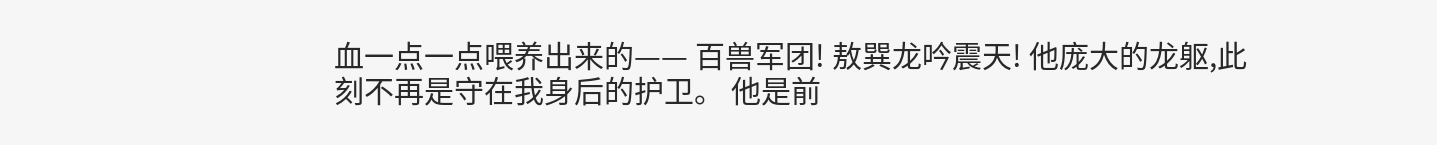血一点一点喂养出来的—— 百兽军团! 敖巽龙吟震天! 他庞大的龙躯,此刻不再是守在我身后的护卫。 他是前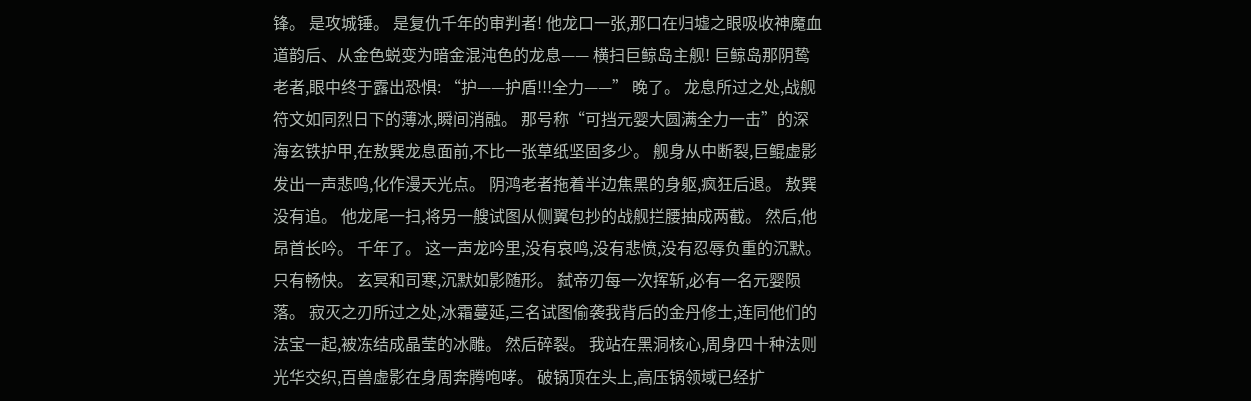锋。 是攻城锤。 是复仇千年的审判者! 他龙口一张,那口在归墟之眼吸收神魔血道韵后、从金色蜕变为暗金混沌色的龙息—— 横扫巨鲸岛主舰! 巨鲸岛那阴鸷老者,眼中终于露出恐惧: “护——护盾!!!全力——” 晚了。 龙息所过之处,战舰符文如同烈日下的薄冰,瞬间消融。 那号称“可挡元婴大圆满全力一击”的深海玄铁护甲,在敖巽龙息面前,不比一张草纸坚固多少。 舰身从中断裂,巨鲲虚影发出一声悲鸣,化作漫天光点。 阴鸿老者拖着半边焦黑的身躯,疯狂后退。 敖巽没有追。 他龙尾一扫,将另一艘试图从侧翼包抄的战舰拦腰抽成两截。 然后,他昂首长吟。 千年了。 这一声龙吟里,没有哀鸣,没有悲愤,没有忍辱负重的沉默。 只有畅快。 玄冥和司寒,沉默如影随形。 弑帝刃每一次挥斩,必有一名元婴陨落。 寂灭之刃所过之处,冰霜蔓延,三名试图偷袭我背后的金丹修士,连同他们的法宝一起,被冻结成晶莹的冰雕。 然后碎裂。 我站在黑洞核心,周身四十种法则光华交织,百兽虚影在身周奔腾咆哮。 破锅顶在头上,高压锅领域已经扩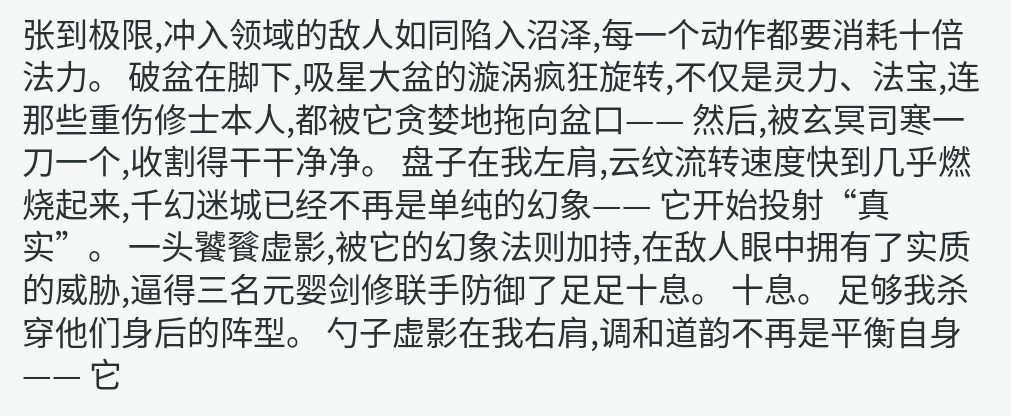张到极限,冲入领域的敌人如同陷入沼泽,每一个动作都要消耗十倍法力。 破盆在脚下,吸星大盆的漩涡疯狂旋转,不仅是灵力、法宝,连那些重伤修士本人,都被它贪婪地拖向盆口—— 然后,被玄冥司寒一刀一个,收割得干干净净。 盘子在我左肩,云纹流转速度快到几乎燃烧起来,千幻迷城已经不再是单纯的幻象—— 它开始投射“真实”。 一头饕餮虚影,被它的幻象法则加持,在敌人眼中拥有了实质的威胁,逼得三名元婴剑修联手防御了足足十息。 十息。 足够我杀穿他们身后的阵型。 勺子虚影在我右肩,调和道韵不再是平衡自身—— 它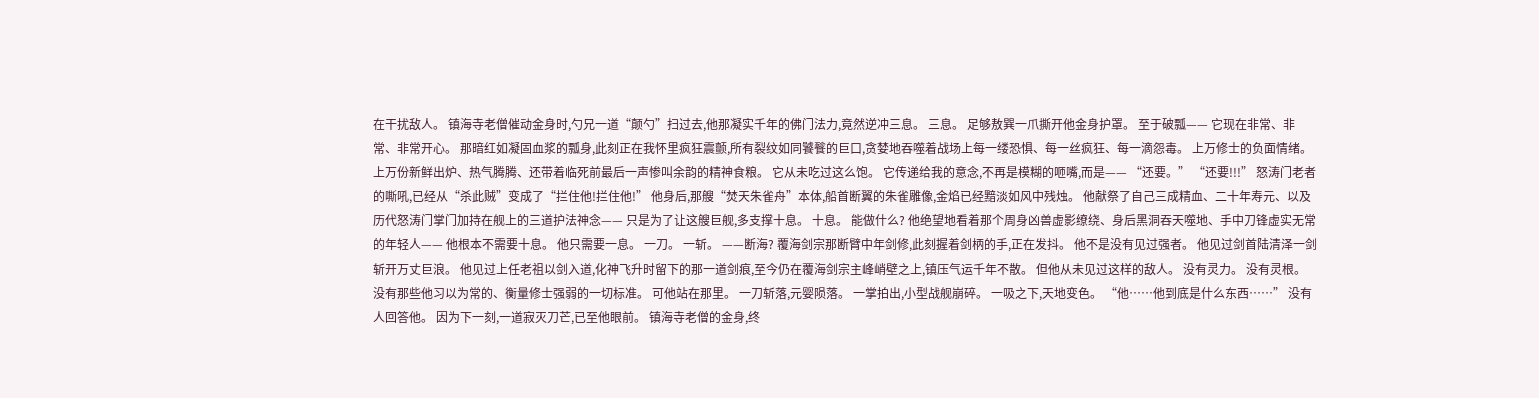在干扰敌人。 镇海寺老僧催动金身时,勺兄一道“颠勺”扫过去,他那凝实千年的佛门法力,竟然逆冲三息。 三息。 足够敖巽一爪撕开他金身护罩。 至于破瓢—— 它现在非常、非常、非常开心。 那暗红如凝固血浆的瓢身,此刻正在我怀里疯狂震颤,所有裂纹如同饕餮的巨口,贪婪地吞噬着战场上每一缕恐惧、每一丝疯狂、每一滴怨毒。 上万修士的负面情绪。 上万份新鲜出炉、热气腾腾、还带着临死前最后一声惨叫余韵的精神食粮。 它从未吃过这么饱。 它传递给我的意念,不再是模糊的咂嘴,而是—— “还要。” “还要!!!” 怒涛门老者的嘶吼,已经从“杀此贼”变成了“拦住他!拦住他!” 他身后,那艘“焚天朱雀舟”本体,船首断翼的朱雀雕像,金焰已经黯淡如风中残烛。 他献祭了自己三成精血、二十年寿元、以及历代怒涛门掌门加持在舰上的三道护法神念—— 只是为了让这艘巨舰,多支撑十息。 十息。 能做什么? 他绝望地看着那个周身凶兽虚影缭绕、身后黑洞吞天噬地、手中刀锋虚实无常的年轻人—— 他根本不需要十息。 他只需要一息。 一刀。 一斩。 ——断海? 覆海剑宗那断臂中年剑修,此刻握着剑柄的手,正在发抖。 他不是没有见过强者。 他见过剑首陆清泽一剑斩开万丈巨浪。 他见过上任老祖以剑入道,化神飞升时留下的那一道剑痕,至今仍在覆海剑宗主峰峭壁之上,镇压气运千年不散。 但他从未见过这样的敌人。 没有灵力。 没有灵根。 没有那些他习以为常的、衡量修士强弱的一切标准。 可他站在那里。 一刀斩落,元婴陨落。 一掌拍出,小型战舰崩碎。 一吸之下,天地变色。 “他……他到底是什么东西……” 没有人回答他。 因为下一刻,一道寂灭刀芒,已至他眼前。 镇海寺老僧的金身,终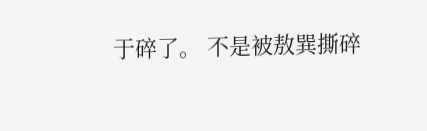于碎了。 不是被敖巽撕碎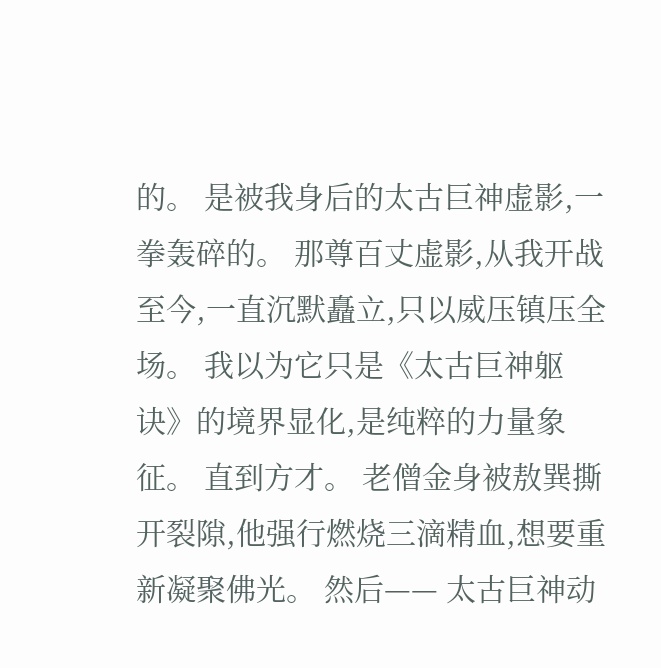的。 是被我身后的太古巨神虚影,一拳轰碎的。 那尊百丈虚影,从我开战至今,一直沉默矗立,只以威压镇压全场。 我以为它只是《太古巨神躯诀》的境界显化,是纯粹的力量象征。 直到方才。 老僧金身被敖巽撕开裂隙,他强行燃烧三滴精血,想要重新凝聚佛光。 然后—— 太古巨神动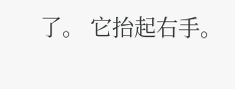了。 它抬起右手。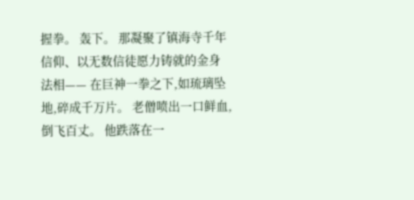握拳。 轰下。 那凝聚了镇海寺千年信仰、以无数信徒愿力铸就的金身法相—— 在巨神一拳之下,如琉璃坠地,碎成千万片。 老僧喷出一口鲜血,倒飞百丈。 他跌落在一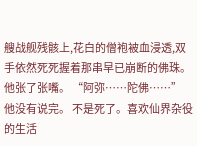艘战舰残骸上,花白的僧袍被血浸透,双手依然死死握着那串早已崩断的佛珠。 他张了张嘴。 “阿弥……陀佛……” 他没有说完。 不是死了。喜欢仙界杂役的生活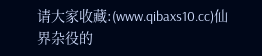请大家收藏:(www.qibaxs10.cc)仙界杂役的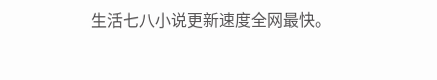生活七八小说更新速度全网最快。